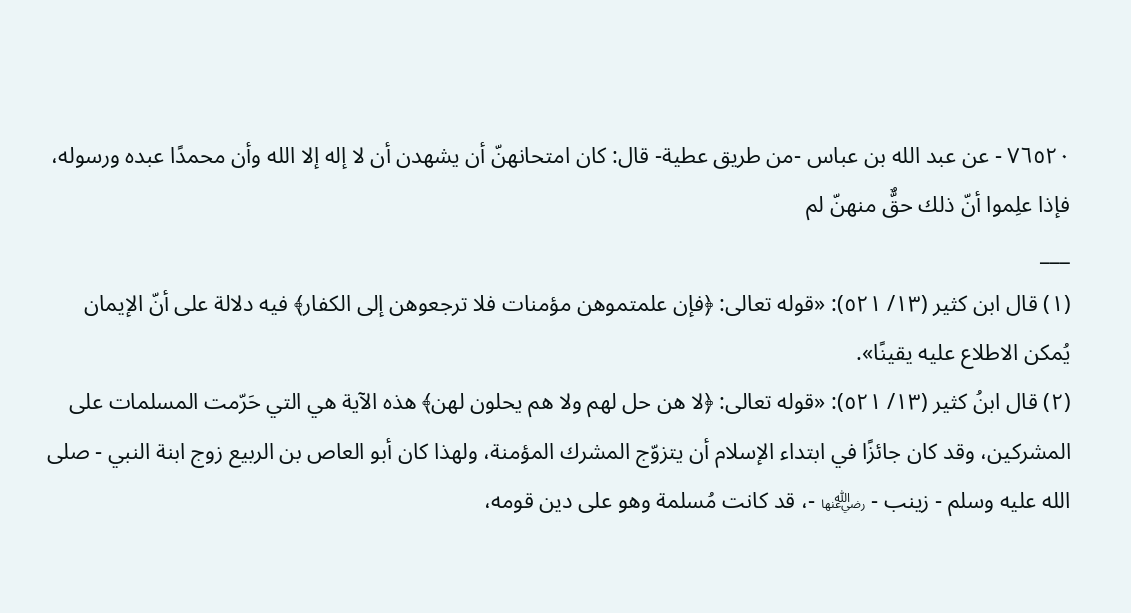٧٦٥٢٠ - عن عبد الله بن عباس -من طريق عطية- قال: كان امتحانهنّ أن يشهدن أن لا إله إلا الله وأن محمدًا عبده ورسوله، فإذا علِموا أنّ ذلك حقٌّ منهنّ لم
___
(١) قال ابن كثير (١٣/ ٥٢١): «قوله تعالى: ﴿فإن علمتموهن مؤمنات فلا ترجعوهن إلى الكفار﴾ فيه دلالة على أنّ الإيمان يُمكن الاطلاع عليه يقينًا».
(٢) قال ابنُ كثير (١٣/ ٥٢١): «قوله تعالى: ﴿لا هن حل لهم ولا هم يحلون لهن﴾ هذه الآية هي التي حَرّمت المسلمات على المشركين، وقد كان جائزًا في ابتداء الإسلام أن يتزوّج المشرك المؤمنة، ولهذا كان أبو العاص بن الربيع زوج ابنة النبي - صلى الله عليه وسلم - زينب - ﵂ -، قد كانت مُسلمة وهو على دين قومه،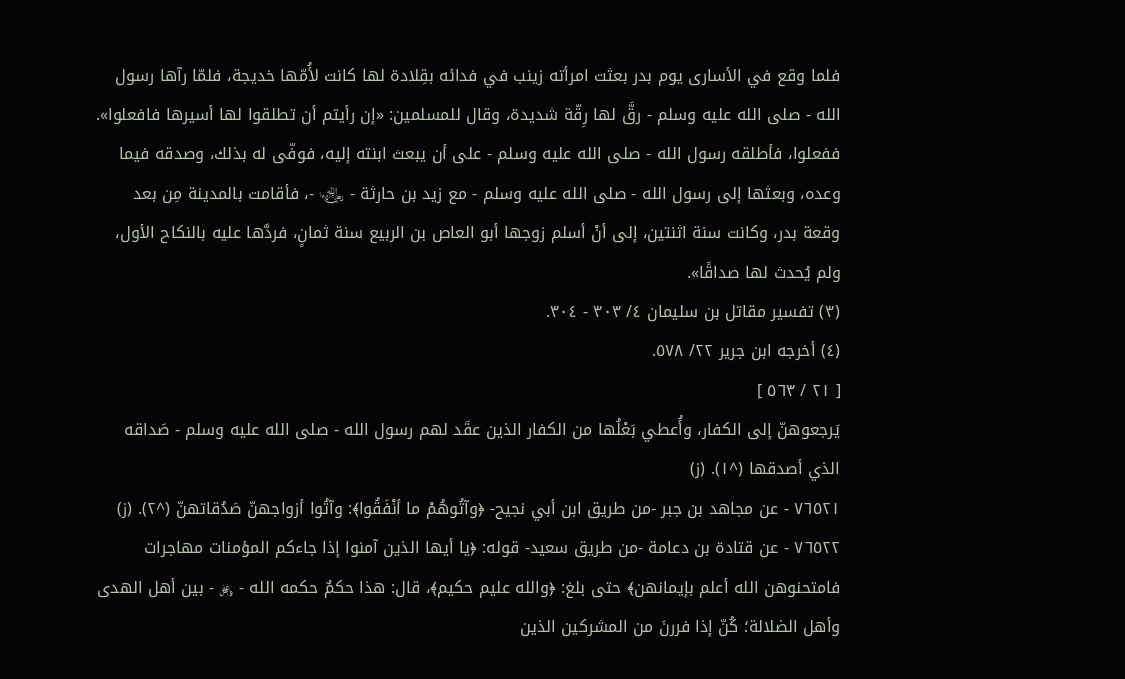فلما وقع في الأسارى يوم بدر بعثت امرأته زينب في فدائه بقِلادة لها كانت لأُمّها خديجة، فلمّا رآها رسول الله - صلى الله عليه وسلم - رقَّ لها رِقّة شديدة، وقال للمسلمين: «إن رأيتم أن تطلقوا لها أسيرها فافعلوا». ففعلوا، فأطلقه رسول الله - صلى الله عليه وسلم - على أن يبعث ابنته إليه، فوفّى له بذلك، وصدقه فيما وعده، وبعثها إلى رسول الله - صلى الله عليه وسلم - مع زيد بن حارثة - ﵄ -، فأقامت بالمدينة مِن بعد وقعة بدر، وكانت سنة اثنتين، إلى أنْ أسلم زوجها أبو العاص بن الربيع سنة ثمانٍ، فردَّها عليه بالنكاح الأول، ولم يُحدث لها صداقًا».
(٣) تفسير مقاتل بن سليمان ٤/ ٣٠٣ - ٣٠٤.
(٤) أخرجه ابن جرير ٢٢/ ٥٧٨.
[ ٢١ / ٥٦٣ ]
يَرجعوهنّ إلى الكفار، وأُعطي بَعْلُها من الكفار الذين عقَد لهم رسول الله - صلى الله عليه وسلم - صَداقه الذي أصدقها (^١). (ز)
٧٦٥٢١ - عن مجاهد بن جبر -من طريق ابن أبي نجيح- ﴿وآتُوهُمْ ما أنْفَقُوا﴾: وآتُوا أزواجهنّ صَدُقاتهنّ (^٢). (ز)
٧٦٥٢٢ - عن قتادة بن دعامة -من طريق سعيد- قوله: ﴿يا أيها الذين آمنوا إذا جاءكم المؤمنات مهاجرات فامتحنوهن الله أعلم بإيمانهن﴾ حتى بلغ: ﴿والله عليم حكيم﴾، قال: هذا حكمٌ حكمه الله - ﷿ - بين أهل الهدى وأهل الضلالة؛ كُنّ إذا فررنَ من المشركين الذين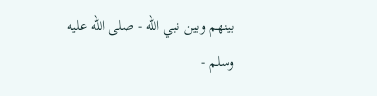بينهم وبين نبي الله - صلى الله عليه وسلم -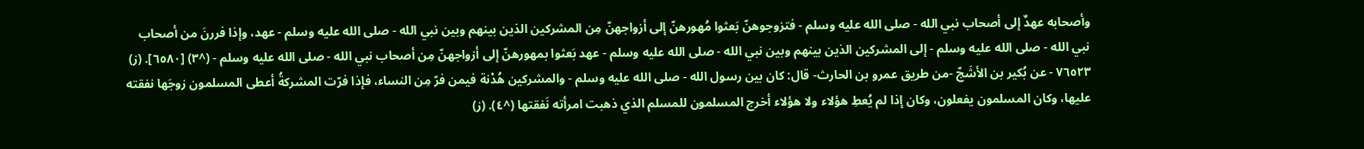وأصحابه عهدٌ إلى أصحاب نبي الله - صلى الله عليه وسلم - فتزوجوهنّ بَعثوا مُهورهنّ إلى أزواجهنّ مِن المشركين الذين بينهم وبين نبي الله - صلى الله عليه وسلم - عهد، وإذا فررنَ من أصحاب نبي الله - صلى الله عليه وسلم - إلى المشركين الذين بينهم وبين نبي الله - صلى الله عليه وسلم - عهد بَعثوا بمهورهنّ إلى أزواجهنّ مِن أصحاب نبي الله - صلى الله عليه وسلم - (^٣) [٦٥٨٠]. (ز)
٧٦٥٢٣ - عن بُكير بن الأشَجّ -من طريق عمرو بن الحارث- قال: كان بين رسول الله - صلى الله عليه وسلم - والمشركين هُدْنة فيمن فرّ مِن النساء، فإذا فرّت المشركةُ أعطى المسلمون زوجَها نفقته عليها، وكان المسلمون يفعلون، وكان إذا لم يُعطِ هؤلاء ولا هؤلاء أخرج المسلمون للمسلم الذي ذهبت امرأته نَفقتها (^٤). (ز)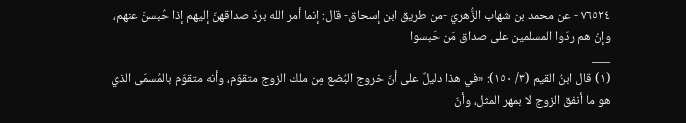٧٦٥٢٤ - عن محمد بن شهاب الزُّهريّ -من طريق ابن إسحاق- قال: إنما أمر الله بردّ صداقهنّ إليهم إذا حُبسنَ عنهم، وإنْ هم ردّوا المسلمين على صداق مَن حَبسوا
___
(١) قال ابنُ القيم (٣/ ١٥٠): «في هذا دليلٌ على أنّ خروج البُضع مِن ملك الزوج متقوّم، وأنه متقوّم بالمُسمّى الذي هو ما أنفق الزوج لا بمهر المثل، وأنّ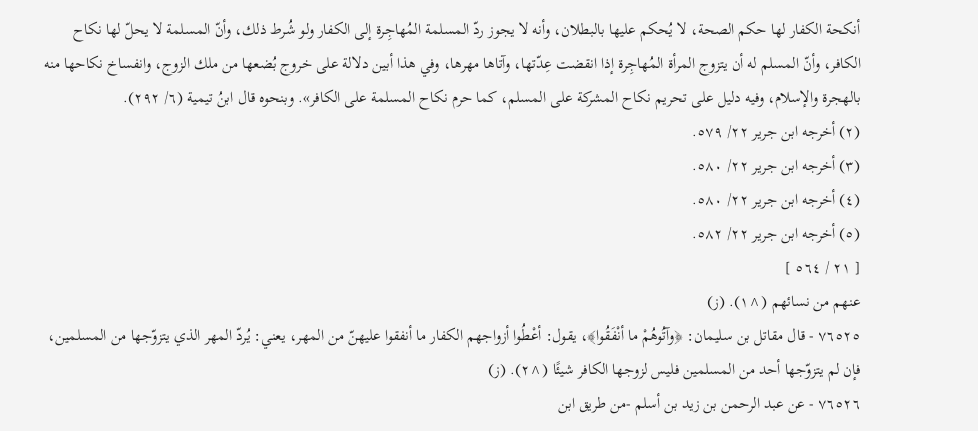أنكحة الكفار لها حكم الصحة، لا يُحكم عليها بالبطلان، وأنه لا يجوز ردّ المسلمة المُهاجِرة إلى الكفار ولو شُرط ذلك، وأنّ المسلمة لا يحلّ لها نكاح الكافر، وأنّ المسلم له أن يتزوج المرأة المُهاجِرة إذا انقضت عِدّتها، وآتاها مهرها، وفي هذا أبين دلالة على خروج بُضعها من ملك الزوج، وانفساخ نكاحها منه بالهجرة والإسلام، وفيه دليل على تحريم نكاح المشركة على المسلم، كما حرم نكاح المسلمة على الكافر». وبنحوه قال ابنُ تيمية (٦/ ٢٩٢).
(٢) أخرجه ابن جرير ٢٢/ ٥٧٩.
(٣) أخرجه ابن جرير ٢٢/ ٥٨٠.
(٤) أخرجه ابن جرير ٢٢/ ٥٨٠.
(٥) أخرجه ابن جرير ٢٢/ ٥٨٢.
[ ٢١ / ٥٦٤ ]
عنهم من نسائهم (^١). (ز)
٧٦٥٢٥ - قال مقاتل بن سليمان: ﴿وآتُوهُمْ ما أنْفَقُوا﴾، يقول: أعْطُوا أزواجهم الكفار ما أنفقوا عليهنّ من المهر، يعني: يُردّ المهر الذي يتزوّجها من المسلمين، فإن لم يتزوّجها أحد من المسلمين فليس لزوجها الكافر شيئًا (^٢). (ز)
٧٦٥٢٦ - عن عبد الرحمن بن زيد بن أسلم -من طريق ابن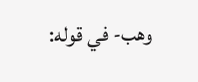وهب- في قوله: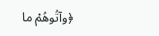﴿وآتُوهُمْ ما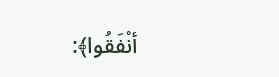أنْفَقُوا﴾: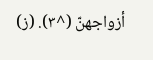أزواجهنّ (^٣). (ز)